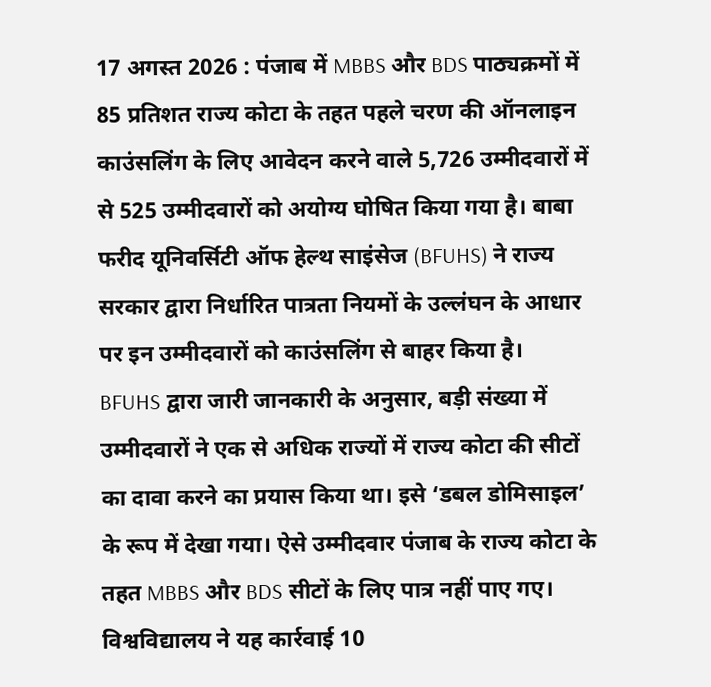17 अगस्त 2026 : पंजाब में MBBS और BDS पाठ्यक्रमों में 85 प्रतिशत राज्य कोटा के तहत पहले चरण की ऑनलाइन काउंसलिंग के लिए आवेदन करने वाले 5,726 उम्मीदवारों में से 525 उम्मीदवारों को अयोग्य घोषित किया गया है। बाबा फरीद यूनिवर्सिटी ऑफ हेल्थ साइंसेज (BFUHS) ने राज्य सरकार द्वारा निर्धारित पात्रता नियमों के उल्लंघन के आधार पर इन उम्मीदवारों को काउंसलिंग से बाहर किया है।
BFUHS द्वारा जारी जानकारी के अनुसार, बड़ी संख्या में उम्मीदवारों ने एक से अधिक राज्यों में राज्य कोटा की सीटों का दावा करने का प्रयास किया था। इसे ‘डबल डोमिसाइल’ के रूप में देखा गया। ऐसे उम्मीदवार पंजाब के राज्य कोटा के तहत MBBS और BDS सीटों के लिए पात्र नहीं पाए गए।
विश्वविद्यालय ने यह कार्रवाई 10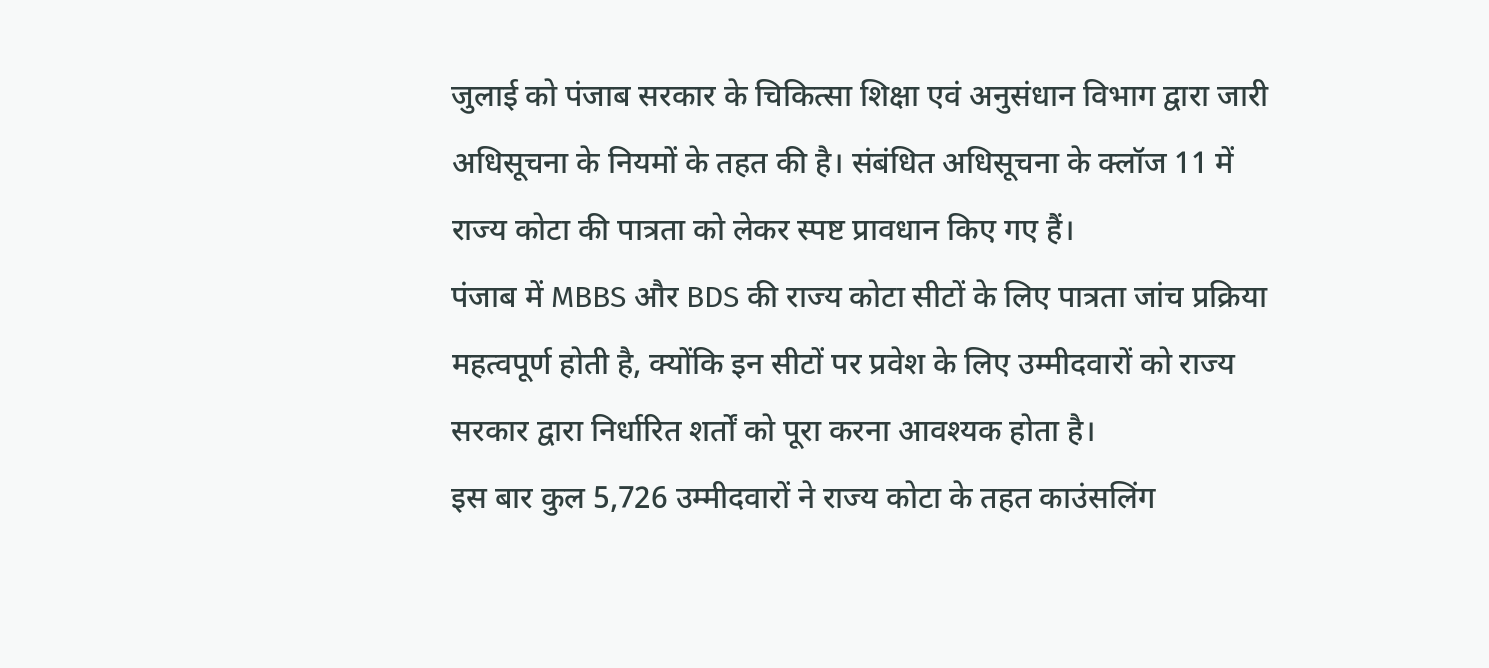जुलाई को पंजाब सरकार के चिकित्सा शिक्षा एवं अनुसंधान विभाग द्वारा जारी अधिसूचना के नियमों के तहत की है। संबंधित अधिसूचना के क्लॉज 11 में राज्य कोटा की पात्रता को लेकर स्पष्ट प्रावधान किए गए हैं।
पंजाब में MBBS और BDS की राज्य कोटा सीटों के लिए पात्रता जांच प्रक्रिया महत्वपूर्ण होती है, क्योंकि इन सीटों पर प्रवेश के लिए उम्मीदवारों को राज्य सरकार द्वारा निर्धारित शर्तों को पूरा करना आवश्यक होता है।
इस बार कुल 5,726 उम्मीदवारों ने राज्य कोटा के तहत काउंसलिंग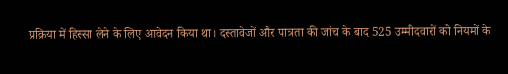प्रक्रिया में हिस्सा लेने के लिए आवेदन किया था। दस्तावेजों और पात्रता की जांच के बाद 525 उम्मीदवारों को नियमों के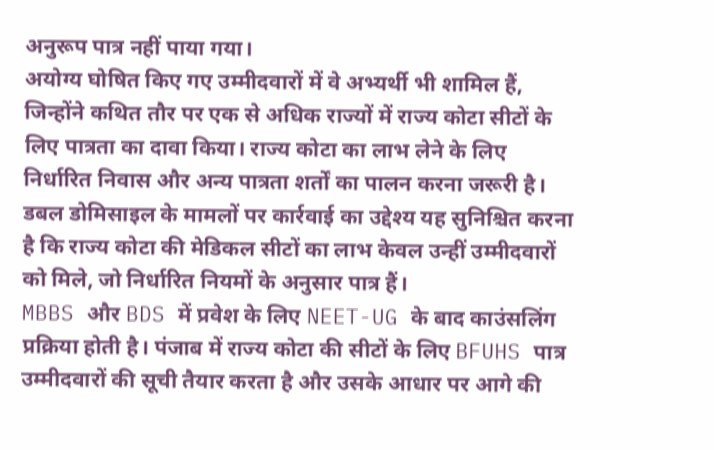अनुरूप पात्र नहीं पाया गया।
अयोग्य घोषित किए गए उम्मीदवारों में वे अभ्यर्थी भी शामिल हैं, जिन्होंने कथित तौर पर एक से अधिक राज्यों में राज्य कोटा सीटों के लिए पात्रता का दावा किया। राज्य कोटा का लाभ लेने के लिए निर्धारित निवास और अन्य पात्रता शर्तों का पालन करना जरूरी है।
डबल डोमिसाइल के मामलों पर कार्रवाई का उद्देश्य यह सुनिश्चित करना है कि राज्य कोटा की मेडिकल सीटों का लाभ केवल उन्हीं उम्मीदवारों को मिले, जो निर्धारित नियमों के अनुसार पात्र हैं।
MBBS और BDS में प्रवेश के लिए NEET-UG के बाद काउंसलिंग प्रक्रिया होती है। पंजाब में राज्य कोटा की सीटों के लिए BFUHS पात्र उम्मीदवारों की सूची तैयार करता है और उसके आधार पर आगे की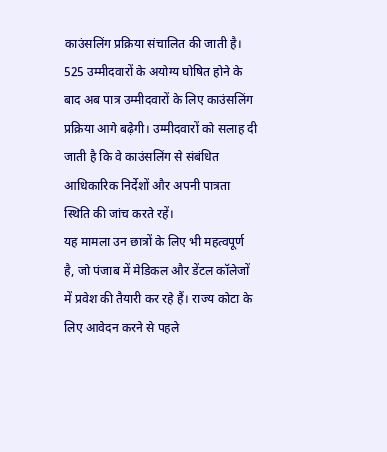काउंसलिंग प्रक्रिया संचालित की जाती है।
525 उम्मीदवारों के अयोग्य घोषित होने के बाद अब पात्र उम्मीदवारों के लिए काउंसलिंग प्रक्रिया आगे बढ़ेगी। उम्मीदवारों को सलाह दी जाती है कि वे काउंसलिंग से संबंधित आधिकारिक निर्देशों और अपनी पात्रता स्थिति की जांच करते रहें।
यह मामला उन छात्रों के लिए भी महत्वपूर्ण है, जो पंजाब में मेडिकल और डेंटल कॉलेजों में प्रवेश की तैयारी कर रहे हैं। राज्य कोटा के लिए आवेदन करने से पहले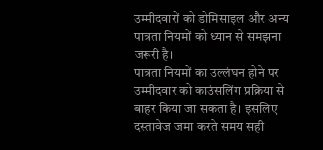उम्मीदवारों को डोमिसाइल और अन्य पात्रता नियमों को ध्यान से समझना जरूरी है।
पात्रता नियमों का उल्लंघन होने पर उम्मीदवार को काउंसलिंग प्रक्रिया से बाहर किया जा सकता है। इसलिए दस्तावेज जमा करते समय सही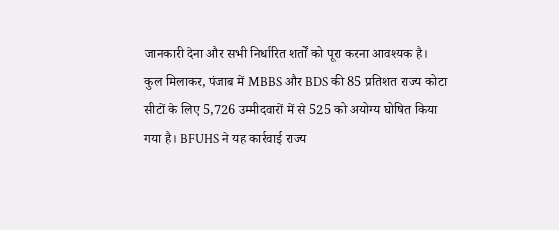जानकारी देना और सभी निर्धारित शर्तों को पूरा करना आवश्यक है।
कुल मिलाकर, पंजाब में MBBS और BDS की 85 प्रतिशत राज्य कोटा सीटों के लिए 5,726 उम्मीदवारों में से 525 को अयोग्य घोषित किया गया है। BFUHS ने यह कार्रवाई राज्य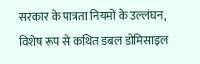सरकार के पात्रता नियमों के उल्लंघन, विशेष रूप से कथित डबल डोमिसाइल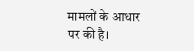मामलों के आधार पर की है।